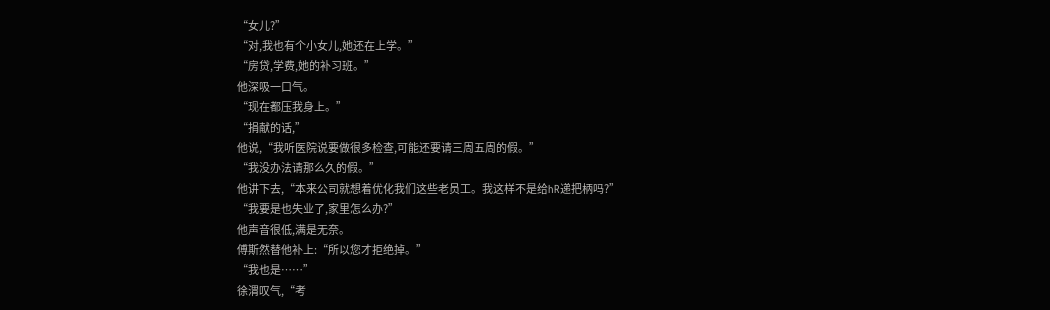“女儿?”
“对,我也有个小女儿,她还在上学。”
“房贷,学费,她的补习班。”
他深吸一口气。
“现在都压我身上。”
“捐献的话,”
他说,“我听医院说要做很多检查,可能还要请三周五周的假。”
“我没办法请那么久的假。”
他讲下去,“本来公司就想着优化我们这些老员工。我这样不是给hR递把柄吗?”
“我要是也失业了,家里怎么办?”
他声音很低,满是无奈。
傅斯然替他补上:“所以您才拒绝掉。”
“我也是……”
徐渭叹气,“考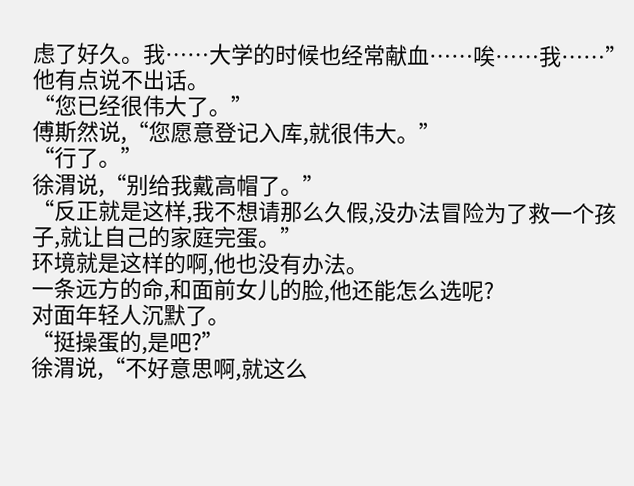虑了好久。我……大学的时候也经常献血……唉……我……”
他有点说不出话。
“您已经很伟大了。”
傅斯然说,“您愿意登记入库,就很伟大。”
“行了。”
徐渭说,“别给我戴高帽了。”
“反正就是这样,我不想请那么久假,没办法冒险为了救一个孩子,就让自己的家庭完蛋。”
环境就是这样的啊,他也没有办法。
一条远方的命,和面前女儿的脸,他还能怎么选呢?
对面年轻人沉默了。
“挺操蛋的,是吧?”
徐渭说,“不好意思啊,就这么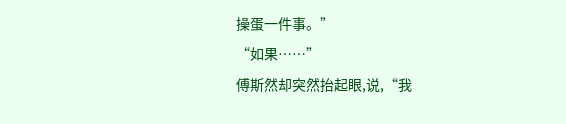操蛋一件事。”
“如果……”
傅斯然却突然抬起眼,说,“我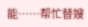能……帮忙替嫂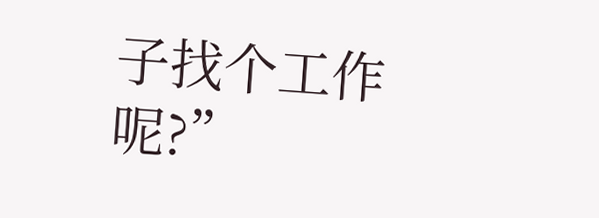子找个工作呢?”